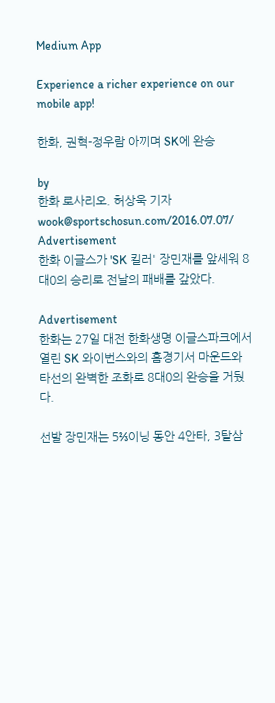Medium App

Experience a richer experience on our mobile app!

한화, 권혁-정우람 아끼며 SK에 완승

by
한화 로사리오. 허상욱 기자 wook@sportschosun.com/2016.07.07/
Advertisement
한화 이글스가 'SK 킬러' 장민재를 앞세워 8대0의 승리로 전날의 패배를 갚았다.

Advertisement
한화는 27일 대전 한화생명 이글스파크에서 열린 SK 와이번스와의 홈경기서 마운드와 타선의 완벽한 조화로 8대0의 완승을 거뒀다.

선발 장민재는 5⅔이닝 동안 4안타, 3탈삼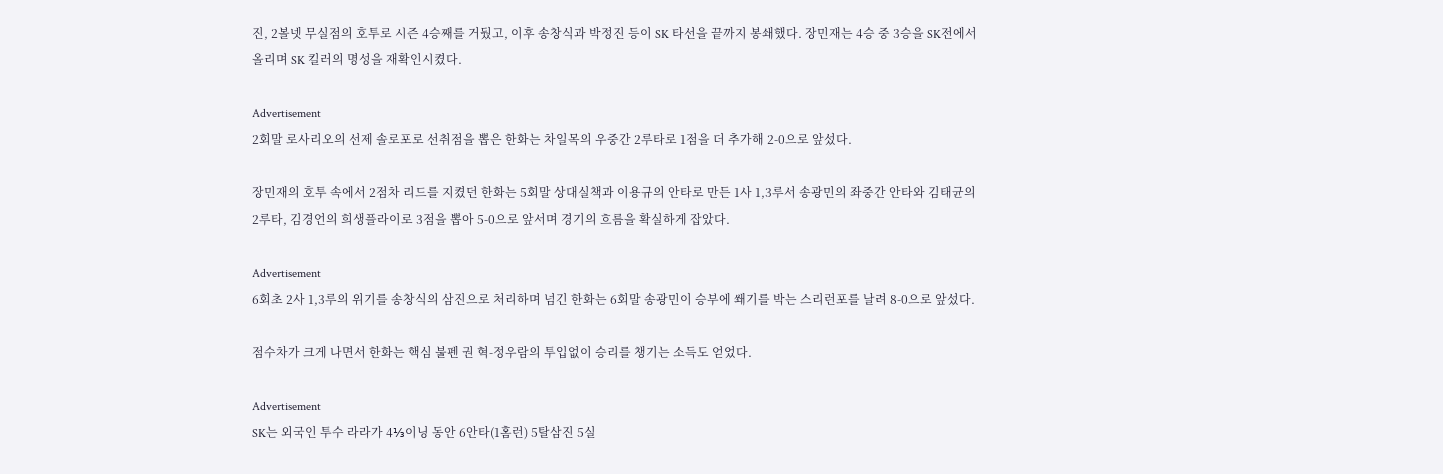진, 2볼넷 무실점의 호투로 시즌 4승째를 거뒀고, 이후 송창식과 박정진 등이 SK 타선을 끝까지 봉쇄했다. 장민재는 4승 중 3승을 SK전에서 올리며 SK 킬러의 명성을 재확인시켰다.

Advertisement
2회말 로사리오의 선제 솔로포로 선취점을 뽑은 한화는 차일목의 우중간 2루타로 1점을 더 추가해 2-0으로 앞섰다.

장민재의 호투 속에서 2점차 리드를 지켰던 한화는 5회말 상대실책과 이용규의 안타로 만든 1사 1,3루서 송광민의 좌중간 안타와 김태균의 2루타, 김경언의 희생플라이로 3점을 뽑아 5-0으로 앞서며 경기의 흐름을 확실하게 잡았다.

Advertisement
6회초 2사 1,3루의 위기를 송창식의 삼진으로 처리하며 넘긴 한화는 6회말 송광민이 승부에 쐐기를 박는 스리런포를 날려 8-0으로 앞섰다.

점수차가 크게 나면서 한화는 핵심 불펜 권 혁-정우람의 투입없이 승리를 챙기는 소득도 얻었다.

Advertisement
SK는 외국인 투수 라라가 4⅓이닝 동안 6안타(1홈런) 5탈삼진 5실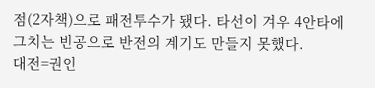점(2자책)으로 패전투수가 됐다. 타선이 겨우 4안타에 그치는 빈공으로 반전의 계기도 만들지 못했다.
대전=권인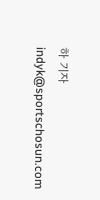하 기자 indyk@sportschosun.com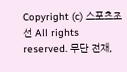Copyright (c) 스포츠조선 All rights reserved. 무단 전재,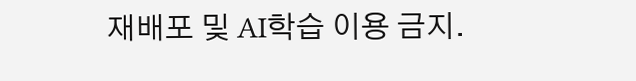재배포 및 AI학습 이용 금지.